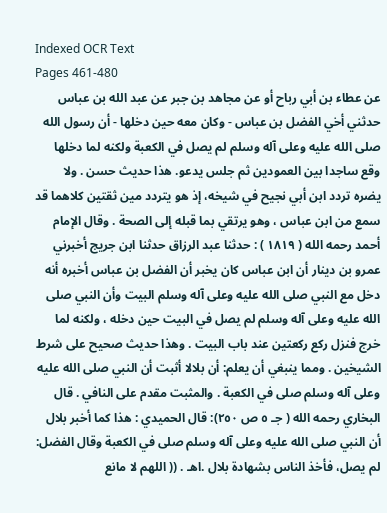Indexed OCR Text
Pages 461-480
عن عطاء بن أبي رباح أو عن مجاهد بن جبر عن عبد الله بن عباس حدثني أخي الفضل بن عباس - وكان معه حين دخلها - أن رسول الله صلى الله عليه وعلى آله وسلم لم يصل في الكعبة ولکنه لما دخلها وقع ساجدا بین العمودین ثم جلس يدعو. هذا حديث حسن . ولا يضره تردد ابن أبي نجيح في شيخه، إذ هو يتردد مين ثقتين كلاهما قد سمع من ابن عباس ، وهو يرتقي بما قبله إلى الصحة . وقال الإمام أحمد رحمه الله ( ١٨١٩ ) : حدثنا عبد الرزاق حدثنا ابن جريج أخبرني عمرو بن دينار أن ابن عباس كان يخبر أن الفضل بن عباس أخبره أنه دخل مع النبي صلى الله عليه وعلى آله وسلم البيت وأن النبي صلى الله عليه وعلى آله وسلم لم يصل في البيت حين دخله ، ولكنه لما خرج فنزل ركع ركعتين عند باب البيت . وهذا حديث صحيح على شرط الشيخين . ومما ينبغي أن يعلم: أن بلالا أثبت أن النبي صلى الله عليه وعلى آله وسلم صلى في الكعبة . والمثبت مقدم على النافي . قال البخاري رحمه الله ( جـ ٥ ص ٢٥٠): قال الحميدي : هذا كما أخبر بلال أن النبي صلى الله عليه وعلى آله وسلم صلى في الكعبة وقال الفضل: لم يصل، فأخذ الناس بشهادة بلال .اهـ . (( اللهم لا مانع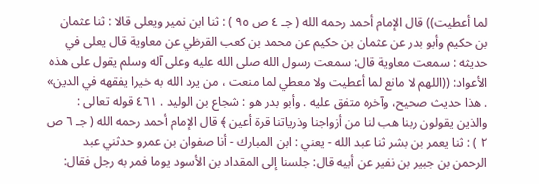لما أعطيت)) قال الإمام أحمد رحمه الله ( جـ ٤ ص ٩٥ ) : ثنا ابن نمير ویعلی قالا : ثنا عثمان بن حكيم وأبو بدر عن عثمان بن حكيم عن محمد بن كعب القرظي عن معاوية قال يعلى في حديثه : سمعت معاوية قال: سمعت رسول الله صلى الله عليه وعلى آله وسلم يقول على هذه الأعواد: ((اللهم لا مانع لما أعطيت ولا معطي لما منعت ، من يرد الله به خيرا يفقهه في الدين» . هذا حديث صحيح، وآخره متفق عليه . وأبو بدر هو : شجاع بن الوليد . ٤٦١ قوله تعالى : والذين يقولون ربنا هب لنا من أزواجنا وذرياتنا قرة أعين ﴾ قال الإمام أحمد رحمه الله ( جـ ٦ ص ٢ ) : ثنا يعمر بن بشر ثنا عبد الله - يعني : ابن المبارك - أنا صفوان بن عمرو حدثني عبد الرحمن بن جبير بن نفير عن أبيه قال: جلسنا إلى المقداد بن الأسود يوما فمر به رجل فقال: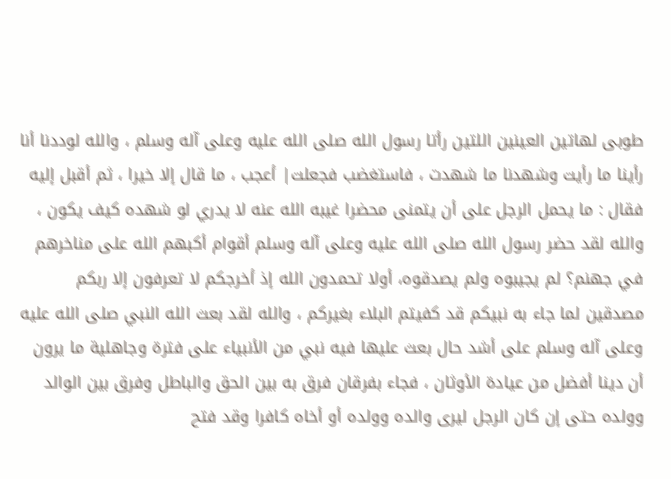طوبى لهاتين العينين اللتين رأتا رسول الله صلى الله عليه وعلى آله وسلم ، والله لوددنا أنا رأينا ما رأيت وشهدنا ما شهدت ، فاستغضب فجعلت| أعجب ، ما قال إلا خيرا ، ثم أقبل إليه فقال : ما يحمل الرجل على أن يتمنى محضرا غيبه الله عنه لا يدري لو شهده كيف يكون ، والله لقد حضر رسول الله صلى الله عليه وعلى آله وسلم أقوام أكبهم الله على مناخرهم في جهنم؟ لم يجيبوه ولم يصدقوه، أولا تحمدون الله إذ أخرجكم لا تعرفون إلا ربكم مصدقين لما جاء به نبيكم قد كفيتم البلاء بغيركم ، والله لقد بعث الله النبي صلى الله عليه وعلى آله وسلم على أشد حال بعث عليها فيه نبي من الأنبياء على فترة وجاهلية ما يرون أن دينا أفضل من عيادة الأوثان ، فجاء بفرقان فرق به بين الحق والباطل وفرق بين الوالد وولده حتى إن كان الرجل ليرى والده وولده أو أخاه كافرا وقد فتح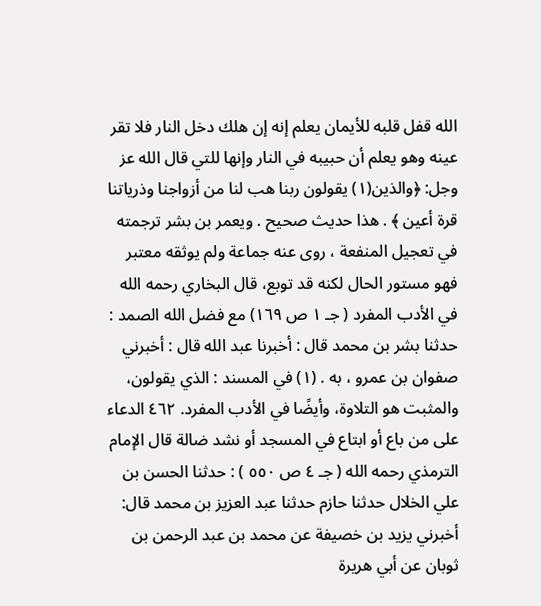الله قفل قلبه للأيمان يعلم إنه إن هلك دخل النار فلا تقر عينه وهو يعلم أن حبيبه في النار وإنها للتي قال الله عز وجل: ﴿والذين(١) يقولون ربنا هب لنا من أزواجنا وذرياتنا قرة أعين ﴾ . هذا حديث صحيح . ويعمر بن بشر ترجمته في تعجيل المنفعة ، روى عنه جماعة ولم يوثقه معتبر فهو مستور الحال لكنه قد توبع، قال البخاري رحمه الله في الأدب المفرد ( جـ ١ ص ١٦٩) مع فضل الله الصمد : حدثنا بشر بن محمد قال : أخبرنا عبد الله قال : أخبرني صفوان بن عمرو ، به . (١) في المسند : الذي يقولون، والمثبت هو التلاوة، وأيضًا في الأدب المفرد. ٤٦٢ الدعاء على من باع أو ابتاع في المسجد أو نشد ضالة قال الإمام الترمذي رحمه الله ( جـ ٤ ص ٥٥٠ ) : حدثنا الحسن بن علي الخلال حدثنا حازم حدثنا عبد العزيز بن محمد قال: أخبرني يزيد بن خصيفة عن محمد بن عبد الرحمن بن ثوبان عن أبي هريرة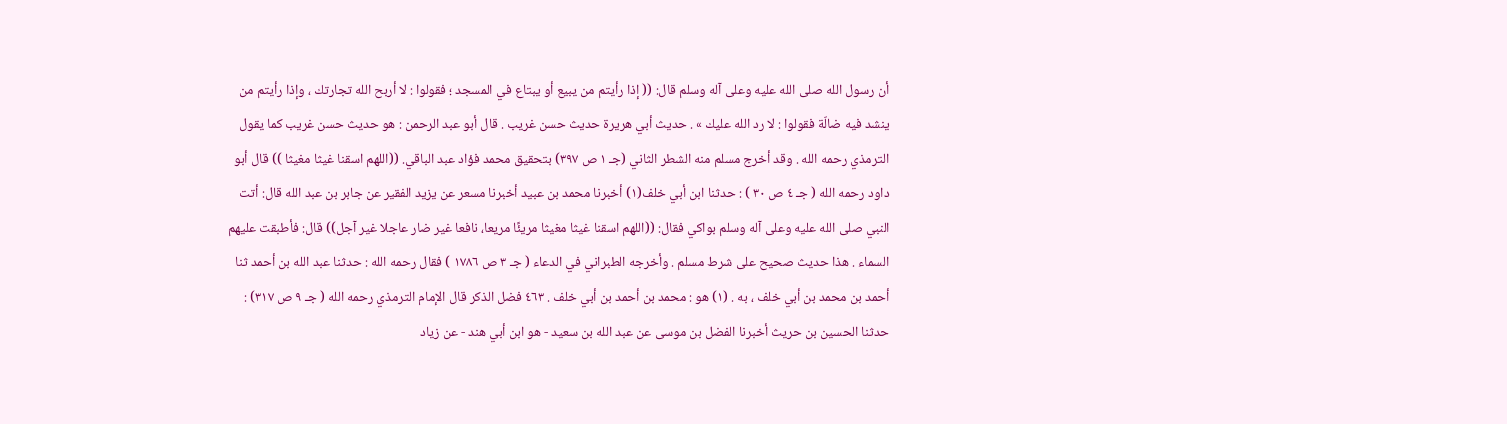أن رسول الله صلى الله عليه وعلى آله وسلم قال: (( إذا رأيتم من يبيع أو يبتاع في المسجد ؛ فقولوا : لا أربح الله تجارتك ، وإذا رأيتم من ينشد فيه ضالّة فقولوا : لا رد الله عليك » . حديث أبي هريرة حديث حسن غريب . قال أبو عبد الرحمن : هو حديث حسن غريب كما يقول الترمذي رحمه الله . وقد أخرج مسلم منه الشطر الثاني (جـ ١ ص ٣٩٧) بتحقيق محمد فؤاد عبد الباقي. ((اللهم اسقنا غيثا مغيثا )) قال أبو داود رحمه الله ( جـ ٤ ص ٣٠ ) : حدثنا ابن أبي خلف(١) أخبرنا محمد بن عبيد أخبرنا مسعر عن يزيد الفقير عن جابر بن عبد الله قال: أتت النبي صلى الله عليه وعلى آله وسلم بواكي فقال: ((اللهم اسقنا غيثا مغيثا مريئًا مريعا، نافعا غير ضار عاجلا غير آجل)) قال: فأطبقت عليهم السماء . هذا حديث صحيح على شرط مسلم . وأخرجه الطبراني في الدعاء ( جـ ٣ ص ١٧٨٦ ) فقال رحمه الله : حدثنا عبد الله بن أحمد ثنا أحمد بن محمد بن أبي خلف ، به . (١) هو : محمد بن أحمد بن أبي خلف . ٤٦٣ فضل الذكر قال الإمام الترمذي رحمه الله ( جـ ٩ ص ٣١٧) : حدثنا الحسين بن حريث أخبرنا الفضل بن موسى عن عبد الله بن سعيد - هو ابن أبي هند - عن زياد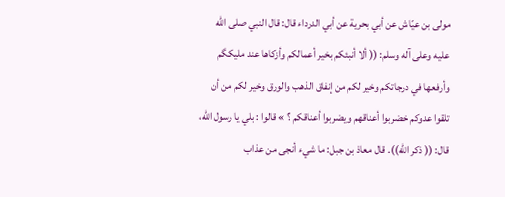مولى بن عيّاش عن أبي بحرية عن أبي الدرداء قال: قال النبي صلى الله عليه وعلى آله وسلم: (( ألا أنبئكم بخير أعمالكم وأزكاها عند ملیکگم وأرفعها في درجاتكم وخير لكم من إنفاق الذهب والورق وخير لكم من أن تلقوا عدوكم خضربوا أعناقهم ويضربوا أعناقكم ؟ » قالوا : بلي يا رسول الله، قال: (( ذكر الله)). قال معاذ بن جبل: ما شيء أنجى من عذاب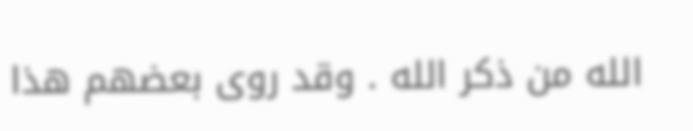الله من ذكر الله . وقد روى بعضهم هذا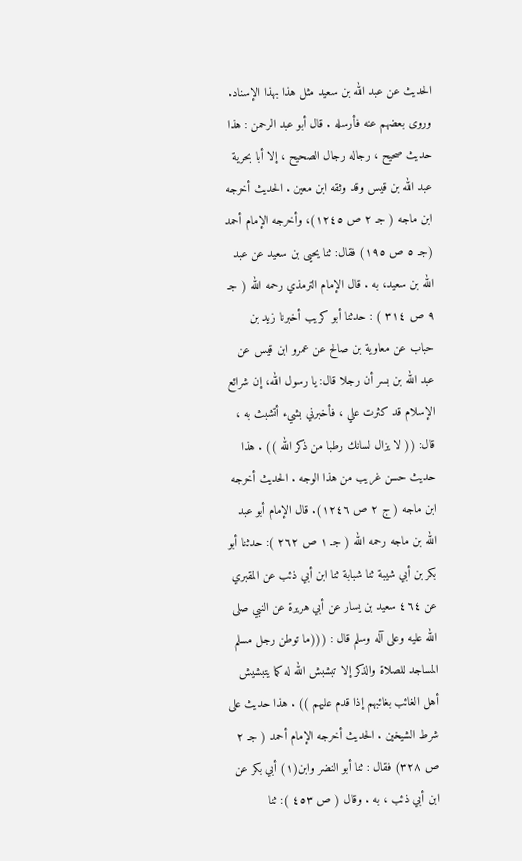الحديث عن عبد الله بن سعيد مثل هذا بهذا الإسناد. وروى بعضهم عنه فأرسله . قال أبو عبد الرحمن : هذا حديث صحيح ، رجاله رجال الصحيح ، إلا أبا بحرية عبد الله بن قيس وقد وثقه ابن معين . الحديث أخرجه ابن ماجه ( جـ ٢ ص ١٢٤٥)، وأخرجه الإمام أحمد (جـ ٥ ص ١٩٥) فقال: ثنا يحيى بن سعيد عن عبد الله بن سعيد، به . قال الإمام الترمذي رحمه الله ( جـ ٩ ص ٣١٤ ) : حدثنا أبو كريب أخبرنا زيد بن حباب عن معاوية بن صالح عن عمرو ابن قيس عن عبد الله بن بسر أن رجلا قال: يا رسول الله، إن شرائع الإسلام قد كثرت علي ، فأخبرني بشيء أتشبث به ، قال: (( لا يزال لسانك رطبا من ذكر الله )) . هذا حديث حسن غريب من هذا الوجه . الحديث أخرجه ابن ماجه ( ج ٢ ص ١٢٤٦). قال الإمام أبو عبد الله بن ماجه رحمه الله ( جـ ١ ص ٢٦٢ ): حدثنا أبو بكر بن أبي شيبة ثنا شبابة ثنا ابن أبي ذئب عن المقبري عن ٤٦٤ سعيد بن يسار عن أبي هريرة عن النبي صلى الله عليه وعلى آله وسلم قال : (((ما توطن رجل مسلم المساجد للصلاة والذكر إلا تبشبش الله له كما يتبشيش أهل الغائب بغائبهم إذا قدم عليهم )) . هذا حديث على شرط الشيخين . الحديث أخرجه الإمام أحمد ( جـ ٢ ص ٣٢٨) فقال : ثنا أبو النضر وابن(١) أبي بكر عن ابن أبي ذئب ، به . وقال ( ص ٤٥٣ ): ثنا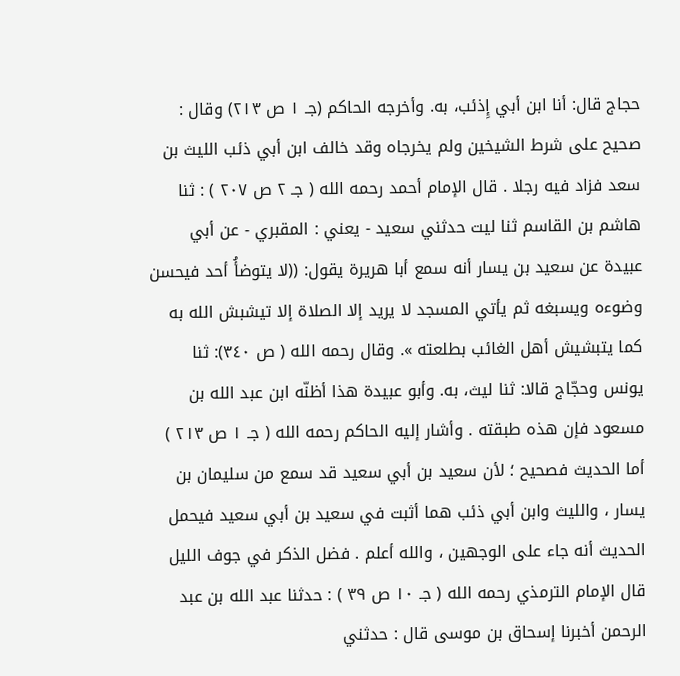حجاج قال: أنا ابن أبي إِذئب، به. وأخرجه الحاكم (جـ ١ ص ٢١٣) وقال : صحيح على شرط الشيخين ولم يخرجاه وقد خالف ابن أبي ذئب الليث بن سعد فزاد فيه رجلا . قال الإمام أحمد رحمه الله ( جـ ٢ ص ٢٠٧ ) : ثنا هاشم بن القاسم ثنا ليت حدثني سعيد - يعني : المقبري - عن أبي عبيدة عن سعيد بن يسار أنه سمع أبا هريرة يقول: ((لا يتوضأُ أحد فيحسن وضوءه ويسبغه ثم يأتي المسجد لا يريد إلا الصلاة إلا تيشبش الله به كما يتبشيش أهل الغائب بطلعته ». وقال رحمه الله ( ص ٣٤٠): ثنا يونس وحجّاج قالا: ثنا ليث، به. وأبو عبيدة هذا أظنّه ابن عبد الله بن مسعود فإن هذه طبقته . وأشار إليه الحاكم رحمه الله ( جـ ١ ص ٢١٣ ) أما الحديث فصحيح ؛ لأن سعيد بن أبي سعيد قد سمع من سليمان بن يسار ، والليث وابن أبي ذئب هما أثبت في سعيد بن أبي سعيد فيحمل الحديث أنه جاء على الوجهين ، والله أعلم . فضل الذكر في جوف الليل قال الإمام الترمذي رحمه الله ( جـ ١٠ ص ٣٩ ) : حدثنا عبد الله بن عبد الرحمن أخبرنا إسحاق بن موسى قال : حدثني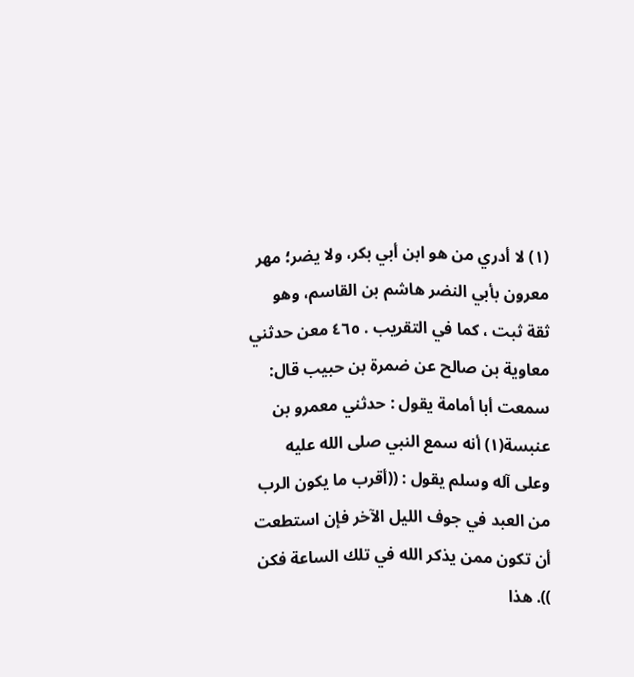(١) لا أدري من هو ابن أبي بكر، ولا يضر؛ مهر معرون بأبي النضر هاشم بن القاسم، وهو ثقة ثبت ، كما في التقريب . ٤٦٥ معن حدثني معاوية بن صالح عن ضمرة بن حبيب قال: سمعت أبا أمامة يقول : حدثني معمرو بن عنبسة(١) أنه سمع النبي صلى الله عليه وعلى آله وسلم يقول : ((أقرب ما يكون الرب من العبد في جوف الليل الآخر فإن استطعت أن تكون ممن يذكر الله في تلك الساعة فكن )). هذا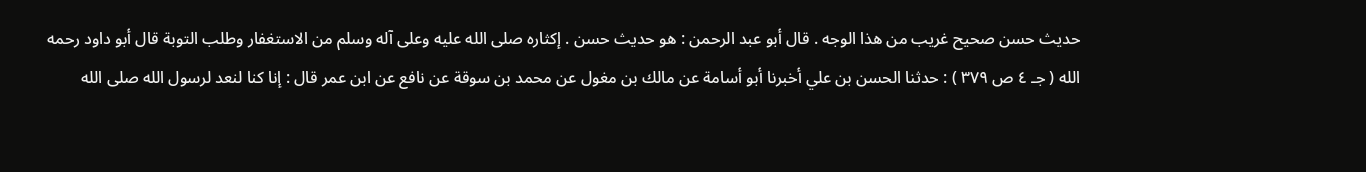حديث حسن صحيح غريب من هذا الوجه . قال أبو عبد الرحمن : هو حديث حسن . إكثاره صلى الله عليه وعلى آله وسلم من الاستغفار وطلب التوبة قال أبو داود رحمه الله ( جـ ٤ ص ٣٧٩ ) : حدثنا الحسن بن علي أخبرنا أبو أسامة عن مالك بن مغول عن محمد بن سوقة عن نافع عن ابن عمر قال : إنا كنا لنعد لرسول الله صلى الله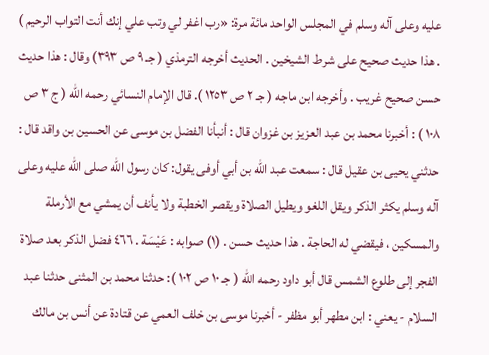عليه وعلى آله وسلم في المجلس الواحد مائة مرة: «رب اغفر لي وتب علي إنك أنت التواب الرحيم ) . هذا حديث صحيح على شرط الشيخين . الحديث أخرجه الترمذي ( جـ ٩ ص ٣٩٣) وقال : هذا حديث حسن صحيح غريب . وأخرجه ابن ماجه ( جـ ٢ ص ١٢٥٣ ). قال الإمام النسائي رحمه الله ( ج ٣ ص ١٠٨ ) : أخبرنا محمد بن عبد العزيز بن غزوان قال : أنبأنا الفضل بن موسى عن الحسين بن واقد قال : حدثني يحيى بن عقيل قال : سمعت عبد الله بن أبي أوفى يقول: كان رسول الله صلى الله عليه وعلى آله وسلم يكثر الذكر ويقل اللغو ويطيل الصلاة ويقصر الخطبة ولا يأنف أن يمشي مع الأرملة والمسكين ، فيقضي له الحاجة . هذا حديث حسن . (١) صوابه : عَيْسَة . ٤٦٦ فضل الذكر بعد صلاة الفجر إلى طلوع الشمس قال أبو داود رحمه الله ( جـ ١٠ ص ١٠٢ ): حدثنا محمد بن المثنى حدثنا عبد السلام - يعني : ابن مطهر أبو مظفر - أخبرنا موسى بن خلف العمي عن قتادة عن أنس بن مالك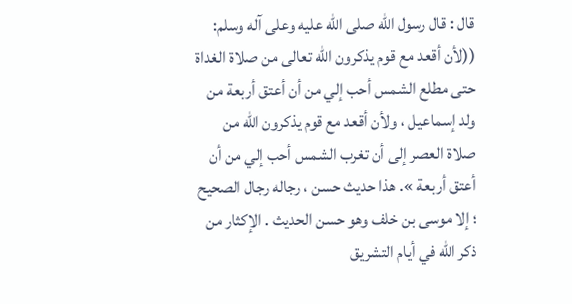قال : قال رسول الله صلى الله عليه وعلى آله وسلم: ((لأن أقعد مع قوم يذكرون الله تعالى من صلاة الغداة حتى مطلع الشمس أحب إلي من أن أعتق أربعة من ولد إسماعيل ، ولأن أقعد مع قوم يذكرون الله من صلاة العصر إلى أن تغرب الشمس أحب إلي من أن أعتق أربعة ». هذا حديث حسن ، رجاله رجال الصحيح ؛ إلا موسى بن خلف وهو حسن الحديث . الإكثار من ذكر الله في أيام التشريق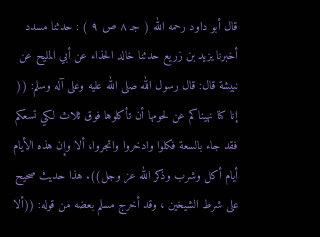قال أبو داود رحمه الله ( جـ ٨ ص ٩ ) : حدثنا مسدد أخبرنا يزيد بن زريع حدثنا خالد الحذاء عن أبي المليح عن نبيشة قال: قال رسول الله صلى الله عليه وعلى آله وسلم: (( إنا كنا نهيناكم عن لحومها أن تأكلوها فوق ثلاث لكي تسعكم فقد جاء بالسعة فكلوا وادخروا واتجروا، ألا وإن هذه الأيام أيام أكل وشرب وذكر الله عز وجل)). هذا حديث صحيح على شرط الشيخين ، وقد أخرج مسلم بعضه من قوله: ((ألا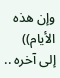وإن هذه الأيام)) إلى آخره ..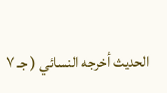الحديث أخرجه النسائي ( جـ ٧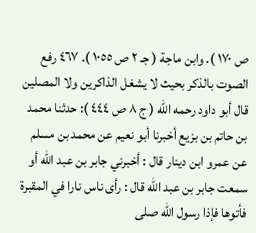ص ١٧٠ ). وابن ماجة ( جـ ٢ ص ١٠٥٥ ). ٤٦٧ رفع الصوت بالذكر بحيث لا يشغل الذاكرين ولا المصلين قال أبو داود رحمه الله ( ج ٨ ص ٤٤٤ ): حدثنا محمد بن حاتم بن بزيع أخبرنا أبو نعيم عن محمد بن مسلم عن عمرو ابن دينار قال : أخبرني جابر بن عبد الله أو سمعت جابر بن عبد الله قال : رأى ناس نارا في المقبرة فأتوها فإذا رسول الله صلى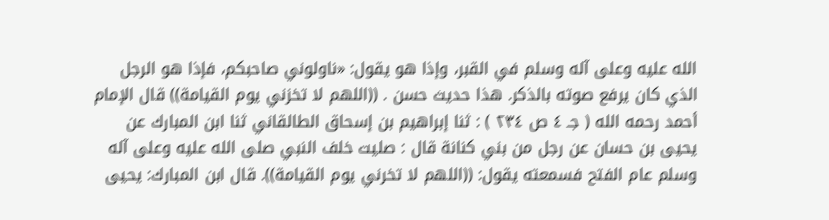الله عليه وعلى آله وسلم في القبر، وإذا هو يقول: «ناولوني صاحبکم، فإذا هو الرجل الذي کان یرفع صوته بالذکر. هذا حديث حسن . ((اللهم لا تخزني يوم القيامة)) قال الإمام أحمد رحمه الله ( جـ ٤ ص ٢٣٤ ) : ثنا إبراهيم بن إسحاق الطالقاني ثنا ابن المبارك عن يحيى بن حسان عن رجل من بني كنانة قال : صليت خلف النبي صلى الله عليه وعلى آله وسلم عام الفتح فسمعته يقول: ((اللهم لا تخرني يوم القيامة)). قال ابن المبارك: يحيى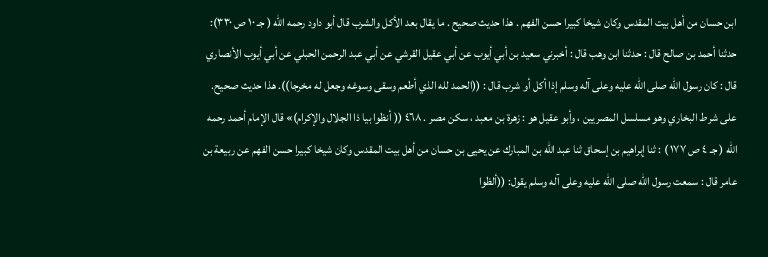ابن حسان من أهل بيت المقدس وكان شيخا كبيرا حسن الفهم . هذا حديث صحيح . ما يقال بعد الأكل والشرب قال أبو داود رحمه الله ( جـ ١٠ ص ٣٣٠): حدثنا أحمد بن صالح قال : حدثنا ابن وهب قال : أخبرني سعيد بن أبي أيوب عن أبي عقيل القرشي عن أبي عبد الرحمن الحبلي عن أبي أيوب الأنصاري قال : كان رسول الله صلى الله عليه وعلى آله وسلم إذا أكل أو شرب قال : ((الحمد لله الذي أطعم وسقى وسوغه وجعل له مخرجا)). هذا حديث صحيح. على شرط البخاري وهو مسلسل المصريين ، وأبو عقيل هو : زهرة بن معبد ، سكن مصر . ٤٦٨ (( أنظوا بيا ذا الجلال والإكرام)» قال الإمام أحمد رحمه الله ( جـ ٤ ص ١٧٧ ) : ثنا إبراهيم بن إسحاق ثنا عبد الله بن المبارك عن يحيى بن حسان من أهل بيت المقدس وكان شيخا كبيرا حسن الفهم عن ربيعة بن عامر قال : سمعت رسول الله صلى الله عليه وعلى آله وسلم يقول: ((ألظوا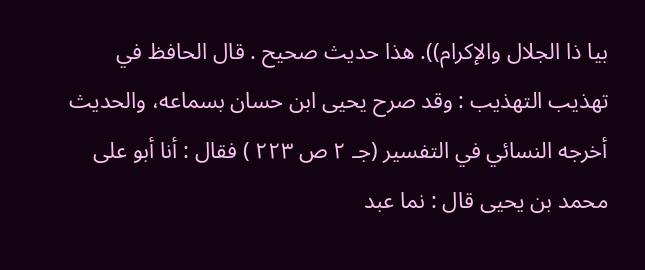بيا ذا الجلال والإكرام)). هذا حديث صحيح . قال الحافظ في تهذيب التهذيب : وقد صرح يحيى ابن حسان بسماعه، والحديث أخرجه النسائي في التفسير (جـ ٢ ص ٢٢٣ ) فقال : أنا أبو على محمد بن يحيى قال : نما عبد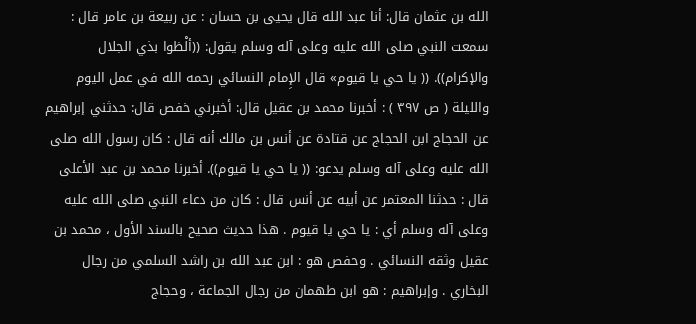الله بن عثمان قال: أنا عبد الله قال يحيى بن حسان : عن ربيعة بن عامر قال : سمعت النبي صلى الله عليه وعلى آله وسلم يقول: ((ألْظوا بذي الجلال والإكرام)). (( يا حي يا قيوم» قال الإِمام النسائي رحمه الله في عمل اليوم والليلة ( ص ٣٩٧ ) : أخبرنا محمد بن عقيل قال: أخبرني خفص قال: حدثني إبراهيم عن الحجاج ابن الحجاج عن قتادة عن أنس بن مالك أنه قال : كان رسول الله صلى الله عليه وعلى آله وسلم يدعو: (( يا حي يا قيوم)). أخبرنا محمد بن عبد الأعلى قال : حدثنا المعتمر عن أبيه عن أنس قال : كان من دعاء النبي صلى الله عليه وعلى آله وسلم أي : يا حي يا قيوم . هذا حديث صحيح بالسند الأول ، محمد بن عقيل وثقه النسائي . وحفص هو : ابن عبد الله بن راشد السلمي من رجال البخاري . وإبراهيم : هو ابن طهمان من رجال الجماعة ، وحجاج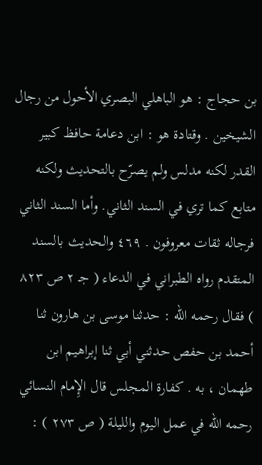بن حجاج : هو الباهلي البصري الأحول من رجال الشيخين . وقتادة هو : ابن دعامة حافظ كبير القدر لكنه مدلس ولم يصرّح بالتحديث ولكنه متابع كما تري في السند الثاني. وأما السند الثاني فرجاله ثقات معروفون . ٤٦٩ والحديث بالسند المتقدم رواه الطبراني في الدعاء ( جـ ٢ ص ٨٢٣ ) فقال رحمه الله : حدثنا موسى بن هارون ثنا أحمد بن حفص حدثني أبي ثنا إبراهيم ابن طهمان ، به . كفارة المجلس قال الإِمام النسائي رحمه الله في عمل اليوم والليلة ( ص ٢٧٣ ) :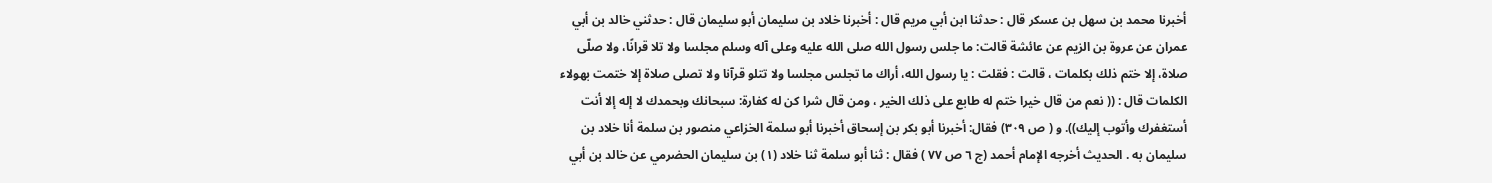أخبرنا محمد بن سهل بن عسكر قال : حدثنا ابن أبي مريم قال : أخبرنا خلاد بن سليمان أبو سليمان قال : حدثني خالد بن أبي عمران عن عروة بن الزيم عن عائشة قالت: ما جلس رسول الله صلى الله عليه وعلى آله وسلم مجلسا ولا تلا قرانًا، ولا صلّى صلاة، إلا ختم ذلك بكلمات ، قالت : فقلت : يا رسول الله، أراك ما تجلس مجلسا ولا تتلو قرآنا ولا تصلى صلاة إلا ختمت بهولاء الكلمات قال : (( نعم من قال خيرا ختم له طابع على ذلك الخير ، ومن قال شرا كن له كفارة: سبحانك وبحمدك لا إله إلا أنت أستغفرك وأتوب إليك)). و ( ص ٣٠٩) فقال: أخبرنا أبو بكر بن إسحاق أخبرنا أبو سلمة الخزاعي منصور بن سلمة أنا خلاد بن سليمان به . الحديث أخرجه الإمام أحمد (ج ٦ ص ٧٧ ) فقال : ثنا أبو سلمة ثنا خلاد (١) بن سليمان الحضرمي عن خالد بن أبي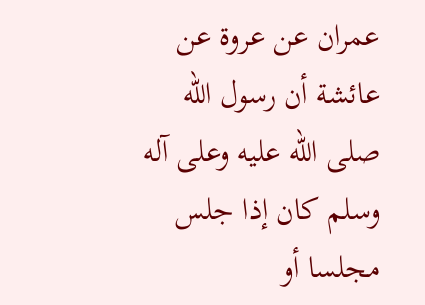عمران عن عروة عن عائشة أن رسول الله صلى الله عليه وعلى آله وسلم كان إذا جلس مجلسا أو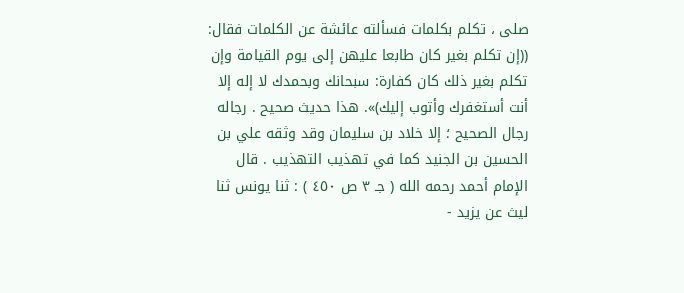صلى ، تكلم بكلمات فسألته عائشة عن الكلمات فقال: ((إن تكلم بغير كان طابعا عليهن إلى يوم القيامة وإن تكلم بغير ذلك كان كفارة: سبحانك وبحمدك لا إله إلا أنت أستغفرك وأتوب إليك)». هذا حديث صحيح . رجاله رجال الصحيح ؛ إلا خلاد بن سليمان وقد وثقه علي بن الحسين بن الجنيد كما في تهذيب التهذيب . قال الإمام أحمد رحمه الله ( جـ ٣ ص ٤٥٠ ) : ثنا يونس ثنا ليث عن يزيد -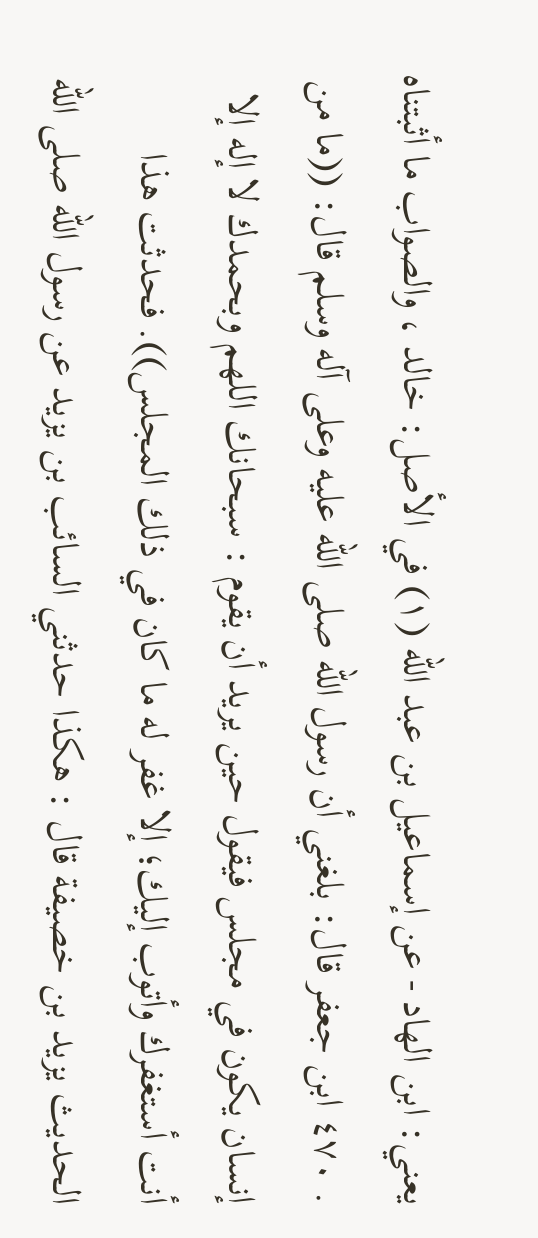يعني: ابن الهاد - عن إسماعيل بن عبد الله (١) في الأصل: خالد ، والصواب ما أثبتناه . ٤٧٠ ابن جعفر قال: بلغني أن رسول الله صلى الله عليه وعلى آله وسلم قال: ((ما من إنسان يكون في مجلس فيقول حين يريد أن يقوم : سبحانك اللهم وبحمدك لا إله إلا أنت أستغفرك وأتوب إليك؛ إلا غفر له ما كان في ذلك المجلس)). فحدثت هذا الحديث يزيد بن خصيفة قال : هكذا حدثني السائب بن يزيد عن رسول الله صلى الله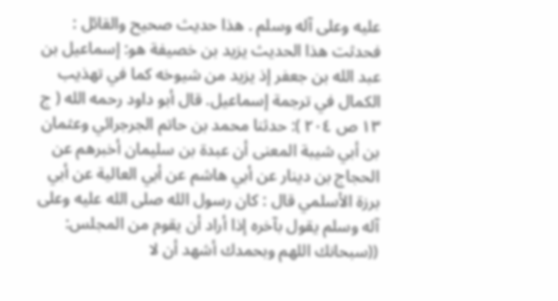عليه وعلى آله وسلم . هذا حديث صحيح والقائل : فحدثت هذا الحديث يزيد بن خصيفة هو: إسماعيل بن عبد الله بن جعفر إذ يزيد من شيوخه كما في تهذيب الكمال في ترجمة إسماعيل. قال أبو داود رحمه الله ( ج ١٣ ص ٢٠٤ ): حدثنا محمد بن حاتم الجرجرائي وعثمان بن أبي شيبة المعنى أن عبدة بن سليمان أخبرهم عن الحجاج بن دينار عن أبي هاشم عن أبي العالية عن أبي برزة الأسلمي قال : كان رسول الله صلى الله عليه وعلى آله وسلم يقول بآخره إذا أراد أن يقوم من المجلس: ((سبحانك اللهم وبحمدك أشهد أن لا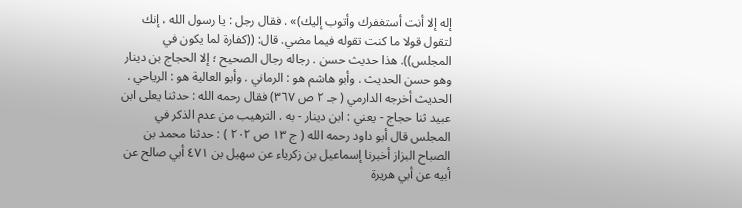إله إلا أنت أستغفرك وأتوب إليك)» . فقال رجل : يا رسول الله ، إنك لتقول قولا ما كنت تقوله فيما مضي. قال: ((كفارة لما يكون في المجلس)). هذا حديث حسن . رجاله رجال الصحيح ؛ إلا الحجاج بن دينار وهو حسن الحديث . وأبو هاشم هو : الرماني . وأبو العالية هو : الرياحي . الحديث أخرجه الدارمي ( جـ ٢ ص ٣٦٧) فقال رحمه الله : حدثنا يعلى ابن عبيد ثنا حجاج - يعني : ابن دينار - به . الترهيب من عدم الذكر في المجلس قال أبو داود رحمه الله ( ج ١٣ ص ٢٠٢ ) : حدثنا محمد بن الصباح البزاز أخبرنا إسماعيل بن زكرياء عن سهيل بن ٤٧١ أبي صالح عن أبيه عن أبي هريرة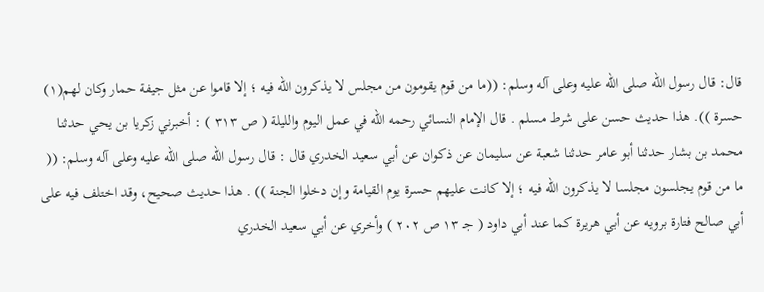قال: قال رسول الله صلى الله عليه وعلى آله وسلم: ((ما من قوم يقومون من مجلس لا يذكرون الله فيه ؛ إلا قاموا عن مثل جيفة حمار وكان لهم(١) حسرة )). هذا حديث حسن على شرط مسلم . قال الإمام النسائي رحمه الله في عمل اليوم والليلة ( ص ٣١٣ ) : أخبرني زكريا بن يحي حدثنا محمد بن بشار حدثنا أبو عامر حدثنا شعبة عن سليمان عن ذكوان عن أبي سعيد الخدري قال : قال رسول الله صلى الله عليه وعلى آله وسلم: (( ما من قوم يجلسون مجلسا لا يذكرون الله فيه ؛ إلا كانت عليهم حسرة يوم القيامة وإن دخلوا الجنة )) . هذا حديث صحيح، وقد اختلف فيه على أبي صالح فتارة برويه عن أبي هريرة کما عند أبي داود ( جـ ١٣ ص ٢٠٢ ) وأخري عن أبي سعيد الخدري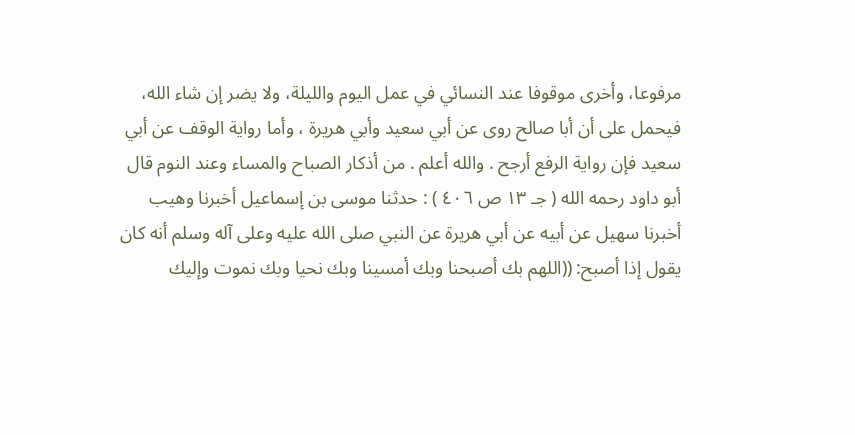مرفوعا، وأخرى موقوفا عند النسائي في عمل اليوم والليلة، ولا يضر إن شاء الله، فيحمل على أن أبا صالح روى عن أبي سعيد وأبي هريرة ، وأما رواية الوقف عن أبي سعيد فإن رواية الرفع أرجح . والله أعلم . من أذكار الصباح والمساء وعند النوم قال أبو داود رحمه الله ( جـ ١٣ ص ٤٠٦ ) : حدثنا موسى بن إسماعيل أخبرنا وهيب أخبرنا سهيل عن أبيه عن أبي هريرة عن النبي صلى الله عليه وعلى آله وسلم أنه كان يقول إذا أصبح: ((اللهم بك أصبحنا وبك أمسينا وبك نحيا وبك نموت وإليك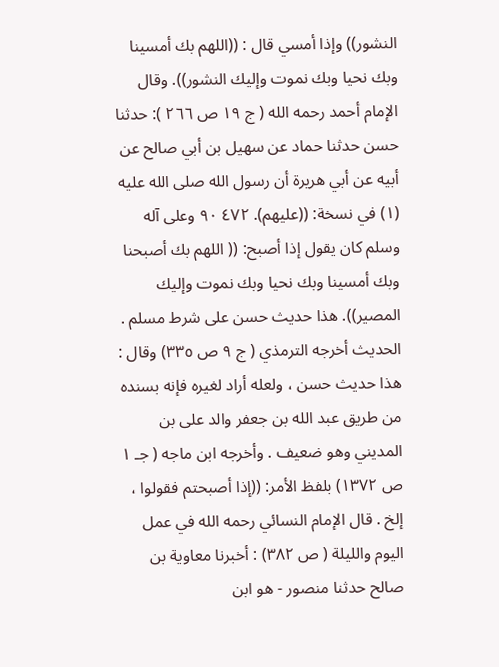النشور)) وإذا أمسي قال : ((اللهم بك أمسينا وبك نحيا وبك نموت وإليك النشور)). وقال الإمام أحمد رحمه الله ( ج ١٩ ص ٢٦٦ ): حدثنا حسن حدثنا حماد عن سهيل بن أبي صالح عن أبيه عن أبي هريرة أن رسول الله صلى الله عليه (١) في نسخة: ((عليهم). ٤٧٢ ٩٠ وعلى آله وسلم كان يقول إذا أصبح: (( اللهم بك أصبحنا وبك أمسينا وبك نحيا وبك نموت وإليك المصير)). هذا حديث حسن على شرط مسلم . الحديث أخرجه الترمذي ( ج ٩ ص ٣٣٥) وقال : هذا حديث حسن ، ولعله أراد لغيره فإنه بسنده من طريق عبد الله بن جعفر والد على بن المديني وهو ضعيف . وأخرجه ابن ماجه ( جـ ١ ص ١٣٧٢) بلفظ الأمر: ((إذا أصبحتم فقولوا ، إلخ . قال الإمام النسائي رحمه الله في عمل اليوم والليلة ( ص ٣٨٢) : أخبرنا معاوية بن صالح حدثنا منصور - هو ابن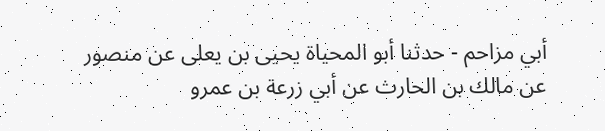أبي مزاحم - حدثنا أبو المحياة يحيى بن يعلى عن منصور عن مالك بن الحارث عن أبي زرعة بن عمرو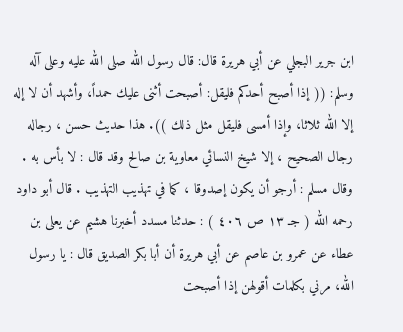ابن جرير البجلي عن أبي هريرة قال: قال رسول الله صلى الله عليه وعلى آله وسلم: (( إذا أصبح أحدكم فليقل: أصبحت أثنى عليك حمداً، وأشهد أن لا إله إلا الله ثلاثا، وإذا أمسى فليقل مثل ذلك )). هذا حديث حسن ، رجاله رجال الصحيح ، إلا شيخ النسائي معاوية بن صالح وقد قال : لا بأس به . وقال مسلم : أرجو أن يكون إصدوقا ، كما في تهذيب التهذيب . قال أبو داود رحمه الله ( جـ ١٣ ص ٤٠٦ ) : حدثنا مسدد أخبرنا هشيم عن يعلى بن عطاء عن عمرو بن عاصم عن أبي هريرة أن أبا بكر الصديق قال : يا رسول الله، مرني بكلمات أقولهن إذا أصبحت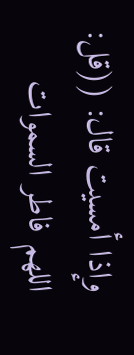وإذا أمسيت قال: ((قل: اللهم فاطر السموات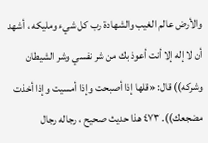والأرض عالم الغيب والشهادة رب كل شيء ومليكه ، أشهد أن لا إله إلا أنت أعوذ بك من شر نفسي وشر الشيطان وشركه)) قال: «قلها إذا أصبحت وإذا أمسيت وإذا أخذت مضجعك)). ٤٧٣ هذا حديث صحيح ، رجاله رجال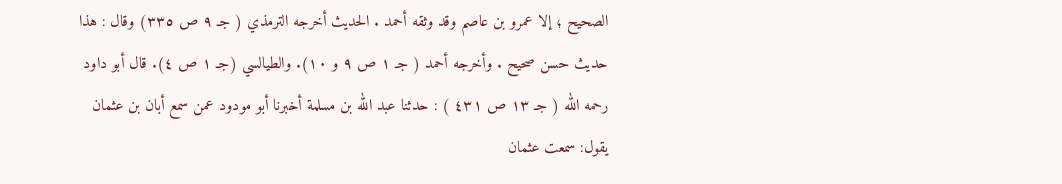الصحيح ؛ إلا عمرو بن عاصم وقد وثقه أحمد . الحديث أخرجه الترمذي ( جـ ٩ ص ٣٣٥) وقال : هذا حديث حسن صحيح . وأخرجه أحمد ( جـ ١ ص ٩ و ١٠). والطيالسي (جـ ١ ص ٤). قال أبو داود رحمه الله ( جـ ١٣ ص ٤٣١ ) : حدثنا عبد الله بن مسلمة أخبرنا أبو مودود عمن سمع أبان بن عثمان يقول: سمعت عثمان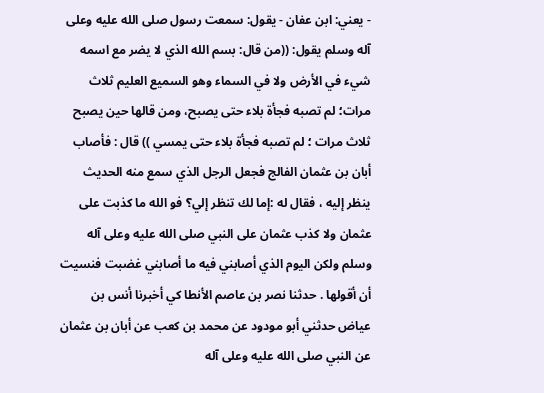- يعني: ابن عفان - يقول: سمعت رسول صلى الله عليه وعلى آله وسلم يقول: ((من قال: بسم الله الذي لا يضر مع اسمه شيء في الأرض ولا في السماء وهو السميع العليم ثلاث مرات؛ لم تصبه فجأة بلاء حتى يصبح، ومن قالها حين يصبح ثلاث مرات ؛ لم تصبه فجأة بلاء حتى يمسي )) قال : فأصاب أبان بن عثمان الفالج فجعل الرجل الذي سمع منه الحديث ينظر إليه ، فقال له :إما لك تنظر إلي؟ فو الله ما كذبت على عثمان ولا كذب عثمان على النبي صلى الله عليه وعلى آله وسلم ولكن اليوم الذي أصابني فيه ما أصابني غضبت فنسيت أن أقولها . حدثنا نصر بن عاصم الأنطا كي أخبرنا أنس بن عياض حدثني أبو مودود عن محمد بن كعب عن أبان بن عثمان عن النبي صلى الله عليه وعلى آله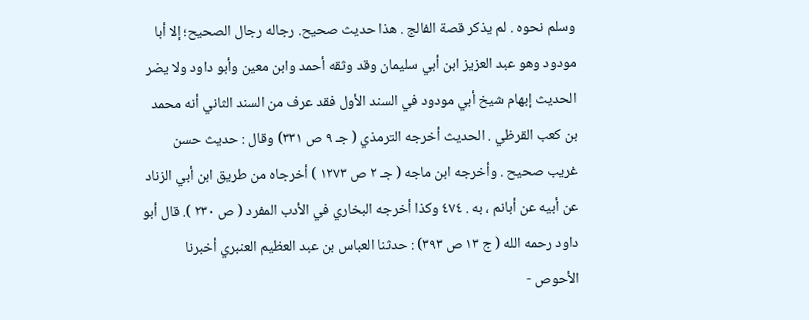وسلم نحوه . لم يذكر قصة الفالج . هذا حديث صحيح. رجاله رجال الصحيح؛ إلا أبا مودود وهو عبد العزيز ابن أبي سليمان وقد وثقه أحمد وابن معين وأبو داود ولا يضر الحديث إبهام شيخ أبي مودود في السند الأول فقد عرف من السند الثاني أنه محمد بن كعب القرظي . الحديث أخرجه الترمذي ( جـ ٩ ص ٣٣١) وقال : حديث حسن غريب صحيح . وأخرجه ابن ماجه ( جـ ٢ ص ١٢٧٣ ) أخرجاه من طريق ابن أبي الزناد عن أبيه عن أبانم ، به . ٤٧٤ وكذا أخرجه البخاري في الأدب المفرد ( ص ٢٣٠ ). قال أبو داود رحمه الله ( ج ١٣ ص ٣٩٣) : حدثنا العباس بن عبد العظيم العنبري أخبرنا الأحوص -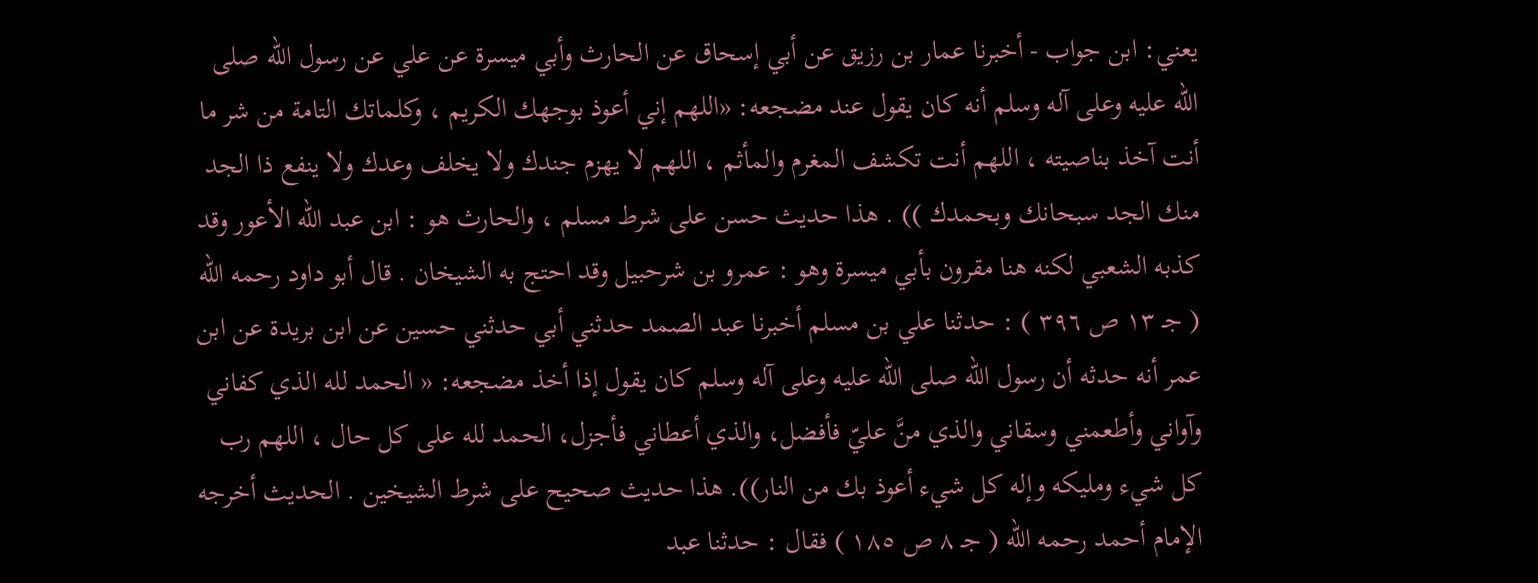يعني: ابن جواب - أخبرنا عمار بن رزيق عن أبي إسحاق عن الحارث وأبي ميسرة عن علي عن رسول الله صلى الله عليه وعلى آله وسلم أنه كان يقول عند مضجعه: «اللهم إني أعوذ بوجهك الكريم ، وكلماتك التامة من شر ما أنت آخذ بناصيته ، اللهم أنت تكشف المغرم والمأثم ، اللهم لا يهزم جندك ولا يخلف وعدك ولا ينفع ذا الجد منك الجد سبحانك وبحمدك )) . هذا حديث حسن على شرط مسلم ، والحارث هو : ابن عبد الله الأعور وقد كذبه الشعبي لكنه هنا مقرون بأبي ميسرة وهو : عمرو بن شرحبيل وقد احتج به الشيخان . قال أبو داود رحمه الله ( جـ ١٣ ص ٣٩٦ ) : حدثنا علي بن مسلم أخبرنا عبد الصمد حدثني أبي حدثني حسين عن ابن بريدة عن ابن عمر أنه حدثه أن رسول الله صلى الله عليه وعلى آله وسلم كان يقول إذا أخذ مضجعه: « الحمد لله الذي كفاني وآواني وأطعمني وسقاني والذي منَّ عليّ فأفضل، والذي أعطاني فأجزل، الحمد لله على كل حال ، اللهم رب كل شيء ومليكه وإله كل شيء أعوذ بك من النار)). هذا حديث صحيح على شرط الشيخين . الحديث أخرجه الإمام أحمد رحمه الله ( جـ ٨ ص ١٨٥ ) فقال : حدثنا عبد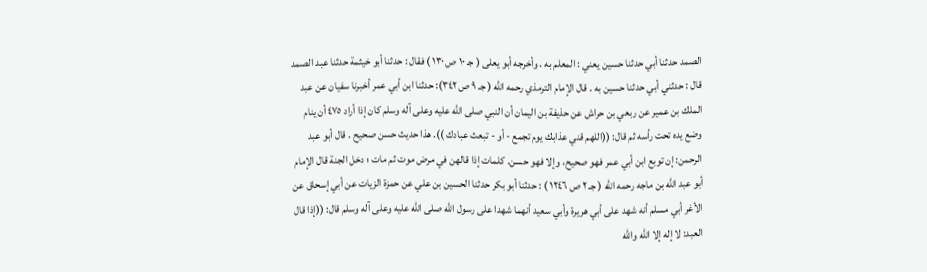الصمد حدثنا أبي حدثنا حسين يعني : المعلم به . وأخرجه أبو يعلى ( جـ ١٠ ص ١٣٠ ) فقال : حدثنا أبو خيثمة حدثنا عبد الصمد قال : حدثني أبي حدثنا حسين به . قال الإمام الترمذي رحمه الله ( جـ ٩ ص ٣٤٢): حدثنا ابن أبي عمر أخبرنا سفيان عن عبد الملك بن عمير عن ربعي بن حراش عن حذيفة بن اليمان أن النبي صلى الله عليه وعلى آله وسلم كان إذا أراد ٤٧٥ أن ينام وضع يده تحت رأسه ثم قال: ((اللهم قني عذابك يوم تجمع - أو - تبعث عبادك )). هذا حديث حسن صحيح . قال أبو عبد الرحمن: إن توبع ابن أبي عمر فهو صحيح، وإلا فهو حسن. كلمات إذا قالهن في مرض موت ثم مات ؛ دخل الجنة قال الإمام أبو عبد الله بن ماجه رحمه الله ( جـ ٢ ص ١٢٤٦ ) : حدثنا أبو بكر حدثنا الحسين بن علي عن حمزة الزيات عن أبي إسحاق عن الأغر أبي مسلم أنه شهد على أبي هريرة وأبي سعيد أنهما شهدا على رسول الله صلى الله عليه وعلى آله وسلم قال: ((إذا قال العبد: لا إله إلا الله والله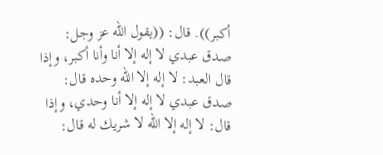أكبر)). قال: ((يقول الله عز وجل: صدق عبدي لا إله إلا أنا وأنا أكبر، وإذا قال العبد: لا إله إلا الله وحده قال: صدق عبدي لا إله إلا أنا وحدي، وإذا قال: لا إله إلا الله لا شريك له قال: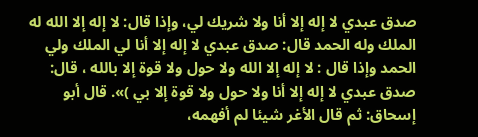صدق عبدي لا إله إلا أنا ولا شريك لي، وإذا قال: لا إله إلا الله له الملك وله الحمد قال: صدق عبدي لا إله إلا أنا لي الملك ولي الحمد وإذا قال : لا إله إلا الله ولا حول ولا قوة إلا بالله ، قال: صدق عبدي لا إله إلا أنا ولا حول ولا قوة إلا بي )». قال أبو إسحاق: ثم قال الأغر شيئا لم أفهمه،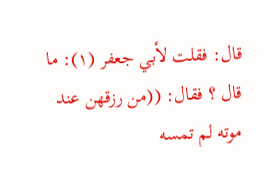قال: فقلت لأبي جعفر (١): ما قال ؟ فقال: ((من رزقهن عند موته لم تمسه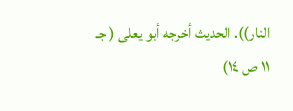النار)). الحديث أخرجه أبو يعلى ( جـ ١١ ص ١٤)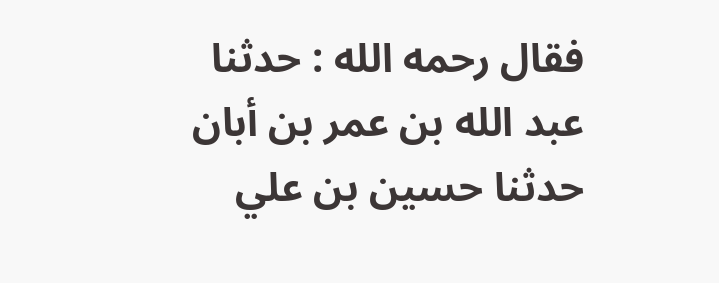فقال رحمه الله : حدثنا عبد الله بن عمر بن أبان حدثنا حسين بن علي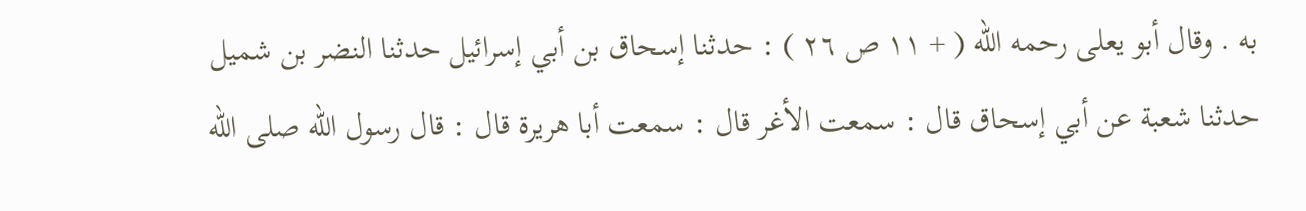به . وقال أبو يعلى رحمه الله ( + ١١ ص ٢٦ ) : حدثنا إسحاق بن أبي إسرائیل حدثنا النضر بن شميل حدثنا شعبة عن أبي إسحاق قال : سمعت الأغر قال : سمعت أبا هريرة قال : قال رسول الله صلى الله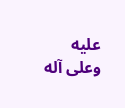عليه وعلى آله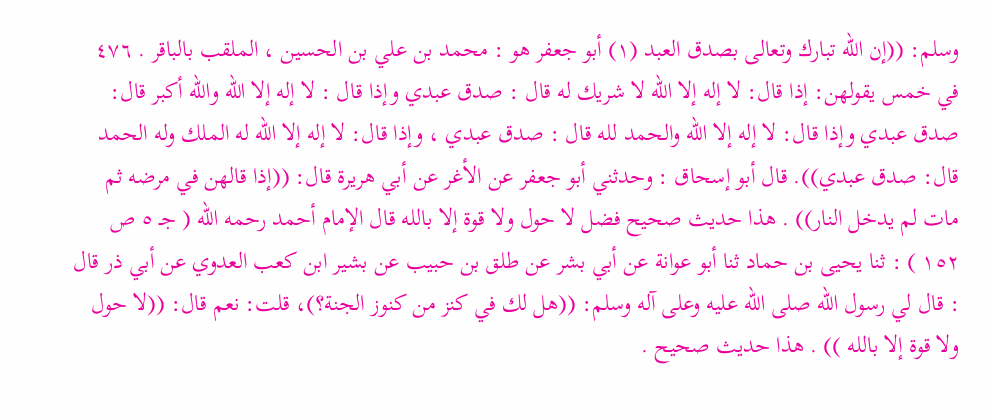وسلم: ((إن الله تبارك وتعالى بصدق العبد (١) أبو جعفر هو : محمد بن علي بن الحسين ، الملقب بالباقر . ٤٧٦ في خمس يقولهن: إذا قال: لا إله إلا الله لا شريك له قال : صدق عبدي وإذا قال : لا إله إلا الله والله أكبر قال: صدق عبدي وإذا قال: لا إله إلا الله والحمد لله قال : صدق عبدي ، وإذا قال: لا إله إلا الله له الملك وله الحمد قال: صدق عبدي)). قال أبو إسحاق : وحدثني أبو جعفر عن الأغر عن أبي هريرة قال: ((إذا قالهن في مرضه ثم مات لم يدخل النار)) . هذا حديث صحيح فضل لا حول ولا قوة إلا بالله قال الإمام أحمد رحمه الله ( جـ ٥ ص ١٥٢ ) : ثنا يحيى بن حماد ثنا أبو عوانة عن أبي بشر عن طلق بن حبيب عن بشير ابن كعب العدوي عن أبي ذر قال : قال لي رسول الله صلى الله عليه وعلى آله وسلم: ((هل لك في كنز من كنوز الجنة؟)، قلت: نعم قال: ((لا حول ولا قوة إلا بالله )) . هذا حديث صحيح .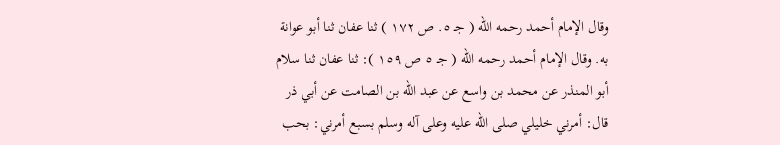وقال الإمام أحمد رحمه الله ( جـ ٥. ص ١٧٢ ) ثنا عفان ثنا أبو عوانة به. وقال الإمام أحمد رحمه الله ( جـ ٥ ص ١٥٩ ): ثنا عفان ثنا سلام أبو المنذر عن محمد بن واسع عن عبد الله بن الصامت عن أبي ذر قال: أمرني خليلي صلى الله عليه وعلى آله وسلم بسبع أمرني: بحب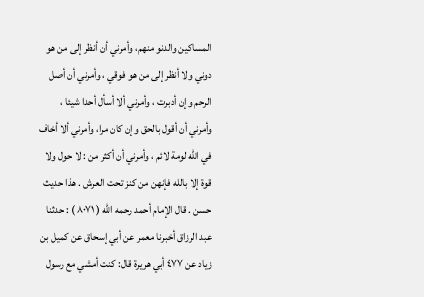المساكين والدنو منهم، وأمرني أن أنظر إلى من هو دوني ولا أنظر إلى من هو فوقي ، وأمرني أن أصل الرحم وإن أدبرت ، وأمرني ألا أسأل أحدا شيئا ، وأمرني أن أقول بالحق وإن كان مرا، وأمرني ألا أخاف في الله لومة لائم ، وأمرني أن أكثر من : لا حول ولا قوة إلا بالله فإنهن من كنز تحت العرش . هذا حديث حسن . قال الإمام أحمد رحمه الله ( ٨٠٧١ ) : حدثنا عبد الرزاق أخبرنا معمر عن أبي إسحاق عن کميل بن زياد عن ٤٧٧ أبي هريرة قال: كنت أمشي مع رسول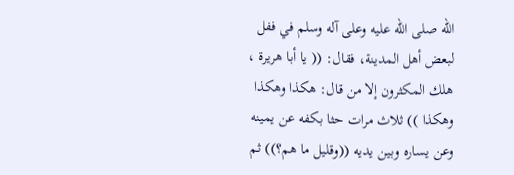الله صلى الله عليه وعلى آله وسلم في ففل لبعض أهل المدينة، فقال: (( يا أبا هريرة ، هلك المكثرون إلا من قال: هكذا وهكذا وهكذا )) ثلاث مرات حثا بكفه عن يمينه وعن يساره وبين يديه ((وقليل ما هم؟)) ثم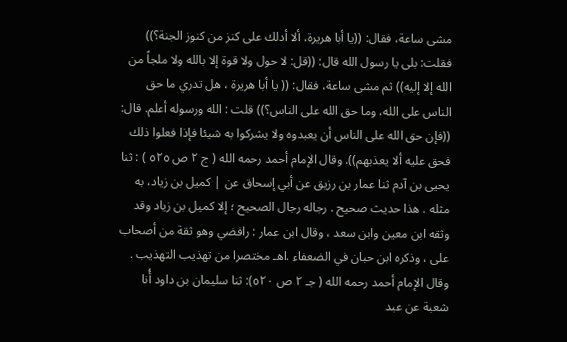مشى ساعة، فقال: ((يا أبا هريرة، ألا أدلك على كنز من كنوز الجنة؟)) فقلت: بلى يا رسول الله قال: ((قل: لا حول ولا قوة إلا بالله ولا ملجاً من الله إلا إليه)) ثم مشى ساعة، فقال: (( يا أبا هريرة ، هل تدري ما حق الناس على الله، وما حق الله على الناس؟)) قلت : الله ورسوله أعلم. قال: ((فإن حق الله على الناس أن يعبدوه ولا يشركوا به شيئا فإذا فعلوا ذلك فحق عليه ألا يعذبهم)). وقال الإمام أحمد رحمه الله ( ج ٢ ص ٥٢٥ ) : ثنا یحیی بن آدم ثنا عمار بن رزيق عن أبي إسحاق عن | كميل بن زياد، به مثله . هذا حديث صحيح . رجاله رجال الصحيح ؛ إلا کميل بن زياد وقد وثقه ابن معين وابن سعد ، وقال ابن عمار : رافضي وهو ثقة من أصحاب على ، وذكره ابن حبان في الضعفاء .اهـ مختصرا من تهذيب التهذيب . وقال الإمام أحمد رحمه الله ( جـ ٢ ص ٥٢٠): ثنا سليمان بن داود أُنا شعبة عن عبد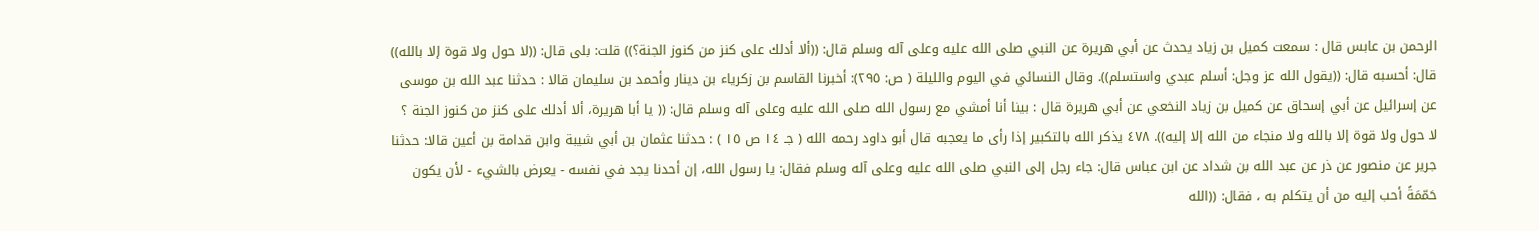الرحمن بن عابس قال : سمعت كميل بن زياد يحدث عن أبي هريرة عن النبي صلى الله عليه وعلى آله وسلم قال: ((ألا أدلك على كنز من كنوز الجنة؟)) قلت: بلى قال: ((لا حول ولا قوة إلا بالله)) قال: أحسبه قال: ((يقول الله عز وجل: أسلم عبدي واستسلم)). وقال النسائي في اليوم والليلة ( ص: ٢٩٥): أخبرنا القاسم بن زكرياء بن دينار وأحمد بن سليمان قالا : حدثنا عبد الله بن موسى عن إسرائيل عن أبي إسحاق عن كميل بن زياد النخعي عن أبي هريرة قال : بينا أنا أمشي مع رسول الله صلى الله عليه وعلى آله وسلم قال: (( يا أبا هريرة، ألا أدلك على كنز من كنوز الجنة ؟ لا حول ولا قوة إلا بالله ولا منجاء من الله إلا إليه)). ٤٧٨ يذكر الله بالتكبير إذا رأى ما يعجبه قال أبو داود رحمه الله ( جـ ١٤ ص ١٥ ) : حدثنا عثمان بن أبي شيبة وابن قدامة بن أعین قالا: حدثنا جرير عن منصور عن ذر عن عبد الله بن شداد عن ابن عباس قال: جاء رجل إلى النبي صلى الله عليه وعلى آله وسلم فقال: يا رسول الله، إن أحدنا يجد في نفسه - يعرض بالشيء - لأن يكون حَمّمَةً أحب إليه من أن يتكلم به ، فقال: ((الله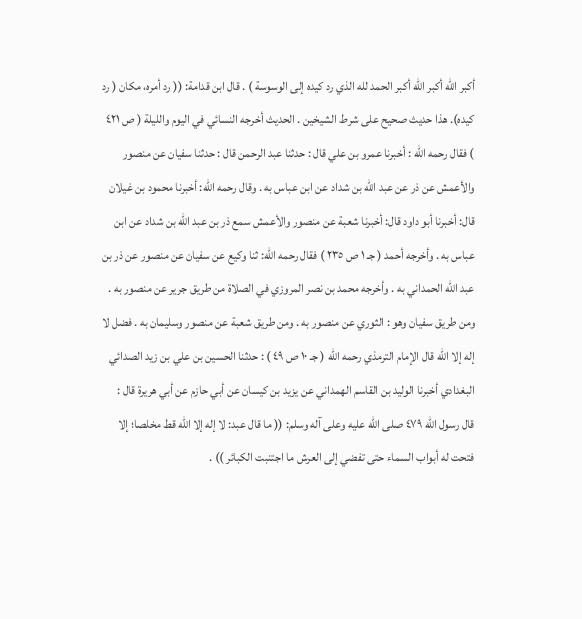أكبر الله أكبر الله أكبر الحمد لله الذي رد كيده إلى الوسوسة ) . قال ابن قدامة: (( رد أمره، مكان ( رد کیده). هذا حديث صحيح على شرط الشيخين . الحديث أخرجه النسائي في اليوم والليلة ( ص ٤٢١ ) فقال رحمه الله : أخبرنا عمرو بن علي قال : حدثنا عبد الرحمن قال : حدثنا سفيان عن منصور والأعمش عن ذر عن عبد الله بن شداد عن ابن عباس به . وقال رحمه الله: أخبرنا محمود بن غيلان قال: أخبرنا أبو داود قال: أخبرنا شعبة عن منصور والأعمش سمع ذر بن عبد الله بن شداد عن ابن عباس به . وأخرجه أحمد ( جـ ١ ص ٢٣٥ ) فقال رحمه الله: ثنا وكيع عن سفيان عن منصور عن ذر بن عبد الله الحمداني به . وأخرجه محمد بن نصر المروزي في الصلاة من طريق جرير عن منصور به . ومن طريق سفيان وهو : الثوري عن منصور به . ومن طريق شعبة عن منصور وسليمان به . فضل لا إله إلا الله قال الإمام الترمذي رحمه الله ( جـ ١٠ ص ٤٩ ) : حدثنا الحسين بن علي بن زيد الصدائي البغدادي أخبرنا الوليد بن القاسم الهمداني عن يزيد بن كيسان عن أبي حازم عن أبي هريرة قال : قال رسول الله ٤٧٩ صلى الله عليه وعلى آله وسلم: (( ما قال عبد: لا إله إلا الله قط مخلصا؛ إلا فتحت له أبواب السماء حتى تفضي إلى العرش ما اجتنبت الكبائر )) .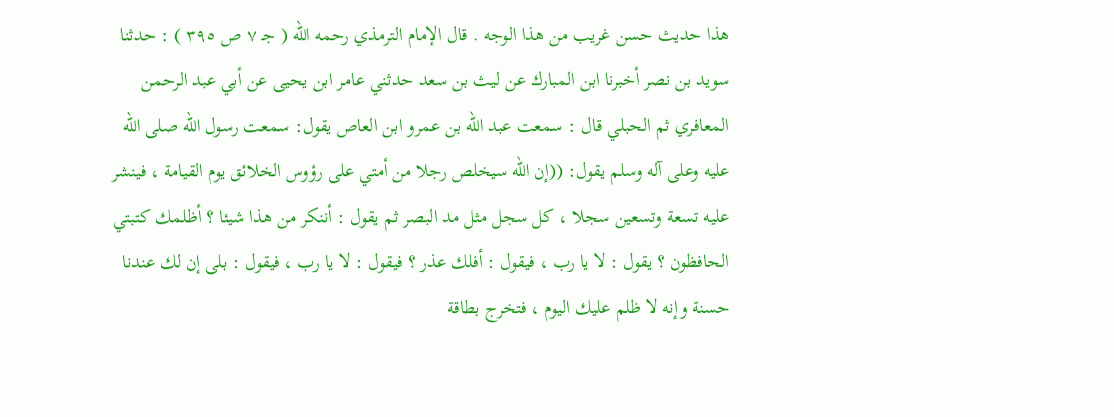هذا حديث حسن غريب من هذا الوجه . قال الإمام الترمذي رحمه الله ( جـ ٧ ص ٣٩٥ ) : حدثنا سويد بن نصر أخبرنا ابن المبارك عن ليث بن سعد حدثني عامر ابن يحيى عن أبي عبد الرحمن المعافري ثم الحبلي قال : سمعت عبد الله بن عمرو ابن العاص يقول: سمعت رسول الله صلى الله عليه وعلى آله وسلم يقول: ((إن الله سيخلص رجلا من أمتي على رؤوس الخلائق يوم القيامة ، فينشر عليه تسعة وتسعين سجلا ، كل سجل مثل مد البصر ثم يقول : أننكر من هذا شيئا ؟ أظلمك كتبتي الحافظون ؟ يقول : لا يا رب ، فيقول : أفلك عذر ؟ فيقول : لا يا رب ، فيقول : بلى إن لك عندنا حسنة وإنه لا ظلم عليك اليوم ، فتخرج بطاقة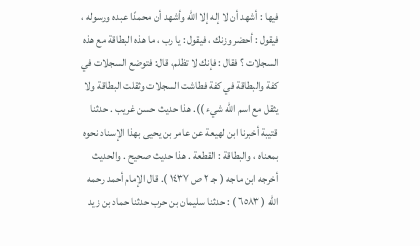فيها : أشهد أن لا إله إلا الله وأشهد أن محمدًا عبده ورسوله ، فيقول : أحضر وزنك ، فيقول : يا رب ، ما هذه البطاقة مع هذه السجلات ؟ فقال : فإنك لا تظلم، قال: فتوضع السجلات في كفة والبطاقة في كفة فطاشت السجلات وثقلت البطاقة ولا يثقل مع اسم الله شيء )). هذا حديث حسن غريب . حدثنا قتيبة أخبرنا ابن لهيعة عن عامر بن يحيى بهذا الإسناد نحوه بمعناه ، والبطاقة : القطعة . هذا حديث صحيح . والحديث أخرجه ابن ماجه ( جـ ٢ ص ١٤٣٧ ). قال الإمام أحمد رحمه الله ( ٦٥٨٣ ) : حدثنا سليمان بن حرب حدثنا حماد بن زيد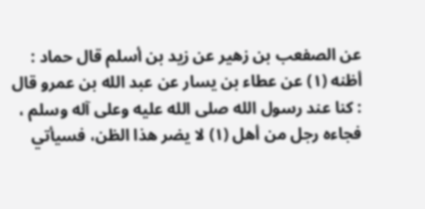عن الصفعب بن زهير عن زيد بن أسلم قال حماد : أظنه (١) عن عطاء بن يسار عن عبد الله بن عمرو قال : كنا عند رسول الله صلى الله عليه وعلى آله وسلم ، فجاءه رجل من أهل (١) لا يضر هذا الظن، فسيأتي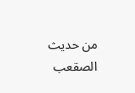من حديث الصقعب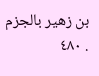بن زهير بالجزم . ٤٨٠